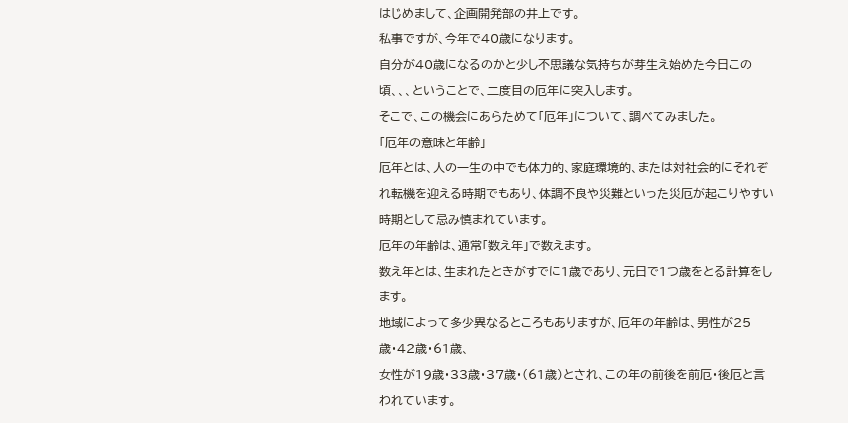はじめまして、企画開発部の井上です。
私事ですが、今年で40歳になります。
自分が40歳になるのかと少し不思議な気持ちが芽生え始めた今日この頃、、、ということで、二度目の厄年に突入します。
そこで、この機会にあらためて「厄年」について、調べてみました。
「厄年の意味と年齢」
厄年とは、人の一生の中でも体力的、家庭環境的、または対社会的にそれぞれ転機を迎える時期でもあり、体調不良や災難といった災厄が起こりやすい時期として忌み慎まれています。
厄年の年齢は、通常「数え年」で数えます。
数え年とは、生まれたときがすでに1歳であり、元日で1つ歳をとる計算をします。
地域によって多少異なるところもありますが、厄年の年齢は、男性が25歳・42歳・61歳、
女性が19歳・33歳・37歳・(61歳)とされ、この年の前後を前厄・後厄と言われています。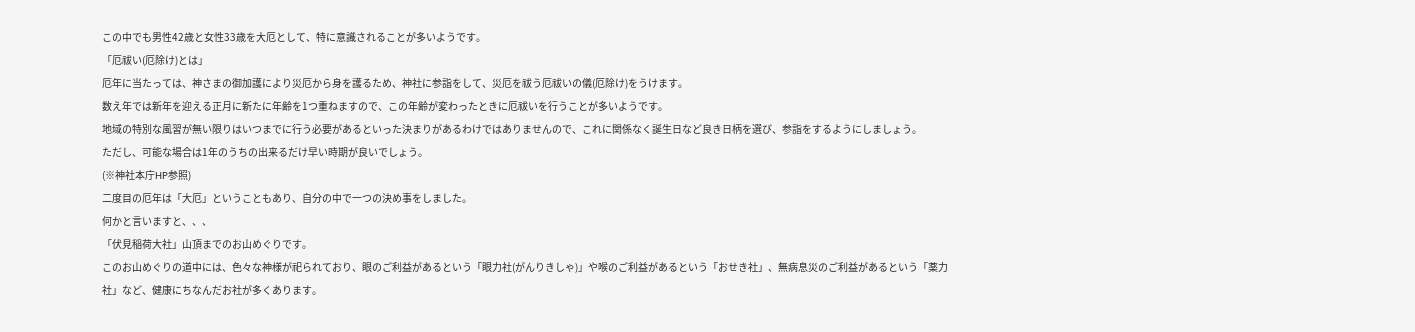この中でも男性42歳と女性33歳を大厄として、特に意識されることが多いようです。
「厄祓い(厄除け)とは」
厄年に当たっては、神さまの御加護により災厄から身を護るため、神社に参詣をして、災厄を祓う厄祓いの儀(厄除け)をうけます。
数え年では新年を迎える正月に新たに年齢を1つ重ねますので、この年齢が変わったときに厄祓いを行うことが多いようです。
地域の特別な風習が無い限りはいつまでに行う必要があるといった決まりがあるわけではありませんので、これに関係なく誕生日など良き日柄を選び、参詣をするようにしましょう。
ただし、可能な場合は1年のうちの出来るだけ早い時期が良いでしょう。
(※神社本庁HP参照)
二度目の厄年は「大厄」ということもあり、自分の中で一つの決め事をしました。
何かと言いますと、、、
「伏見稲荷大社」山頂までのお山めぐりです。
このお山めぐりの道中には、色々な神様が祀られており、眼のご利益があるという「眼力社(がんりきしゃ)」や喉のご利益があるという「おせき社」、無病息災のご利益があるという「薬力社」など、健康にちなんだお社が多くあります。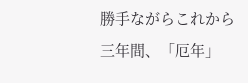勝手ながらこれから三年間、「厄年」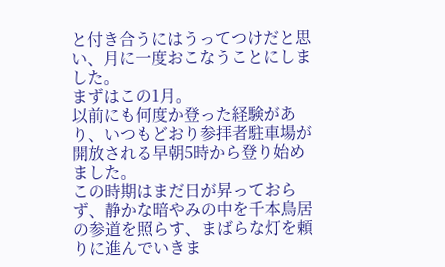と付き合うにはうってつけだと思い、月に一度おこなうことにしました。
まずはこの1月。
以前にも何度か登った経験があり、いつもどおり参拝者駐車場が開放される早朝5時から登り始めました。
この時期はまだ日が昇っておらず、静かな暗やみの中を千本鳥居の参道を照らす、まばらな灯を頼りに進んでいきま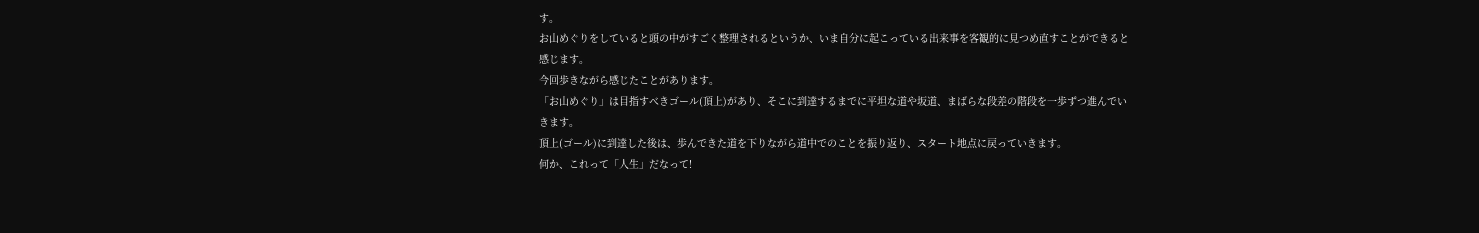す。
お山めぐりをしていると頭の中がすごく整理されるというか、いま自分に起こっている出来事を客観的に見つめ直すことができると感じます。
今回歩きながら感じたことがあります。
「お山めぐり」は目指すべきゴール(頂上)があり、そこに到達するまでに平坦な道や坂道、まばらな段差の階段を一歩ずつ進んでいきます。
頂上(ゴール)に到達した後は、歩んできた道を下りながら道中でのことを振り返り、スタート地点に戻っていきます。
何か、これって「人生」だなって!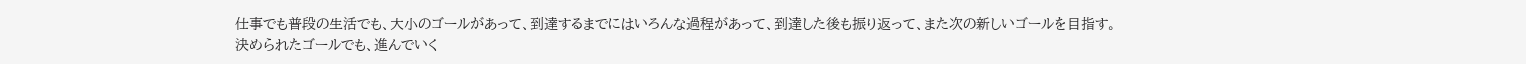仕事でも普段の生活でも、大小のゴールがあって、到達するまでにはいろんな過程があって、到達した後も振り返って、また次の新しいゴールを目指す。
決められたゴールでも、進んでいく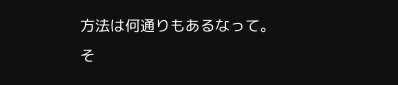方法は何通りもあるなって。
そ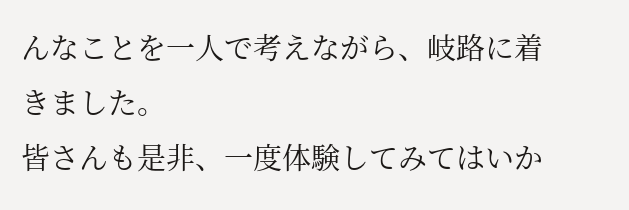んなことを一人で考えながら、岐路に着きました。
皆さんも是非、一度体験してみてはいか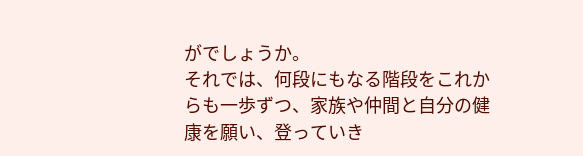がでしょうか。
それでは、何段にもなる階段をこれからも一歩ずつ、家族や仲間と自分の健康を願い、登っていき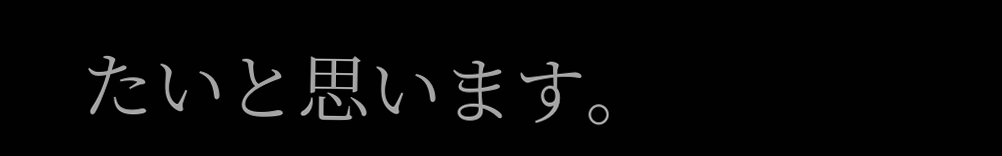たいと思います。